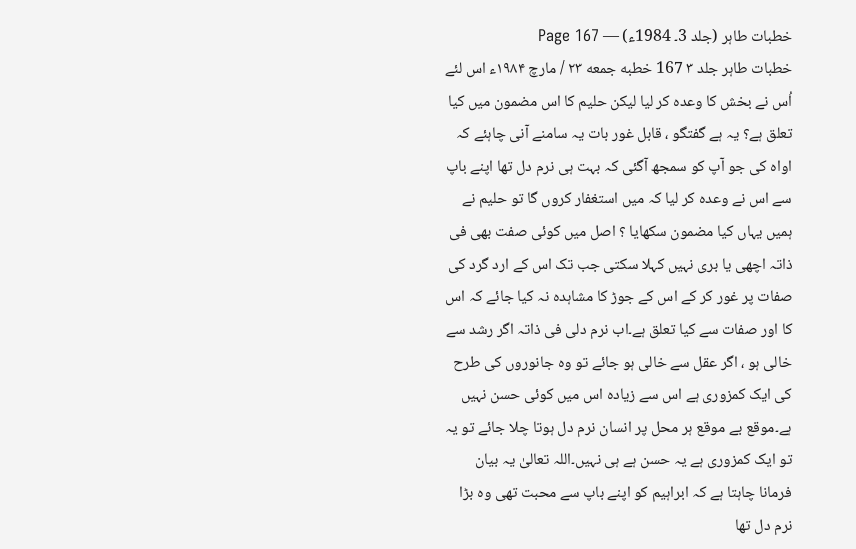خطبات طاہر (جلد 3۔ 1984ء) — Page 167
خطبات طاہر جلد ۳ 167 خطبه جمعه ۲۳ / مارچ ۱۹۸۴ء اس لئے اُس نے بخش کا وعدہ کر لیا لیکن حلیم کا اس مضمون میں کیا تعلق ہے؟ یہ ہے گفتگو ، قابل غور بات یہ سامنے آنی چاہئے کہ اواہ کی جو آپ کو سمجھ آگئی کہ بہت ہی نرم دل تھا اپنے باپ سے اس نے وعدہ کر لیا کہ میں استغفار کروں گا تو حلیم نے ہمیں یہاں کیا مضمون سکھایا ؟ اصل میں کوئی صفت بھی فی ذاتہ اچھی یا بری نہیں کہلا سکتی جب تک اس کے ارد گرد کی صفات پر غور کر کے اس کے جوڑ کا مشاہدہ نہ کیا جائے کہ اس کا اور صفات سے کیا تعلق ہے۔اب نرم دلی فی ذاتہ اگر رشد سے خالی ہو ، اگر عقل سے خالی ہو جائے تو وہ جانوروں کی طرح کی ایک کمزوری ہے اس سے زیادہ اس میں کوئی حسن نہیں ہے۔موقع بے موقع ہر محل پر انسان نرم دل ہوتا چلا جائے تو یہ تو ایک کمزوری ہے یہ حسن ہے ہی نہیں۔اللہ تعالیٰ یہ بیان فرمانا چاہتا ہے کہ ابراہیم کو اپنے باپ سے محبت تھی وہ بڑا نرم دل تھا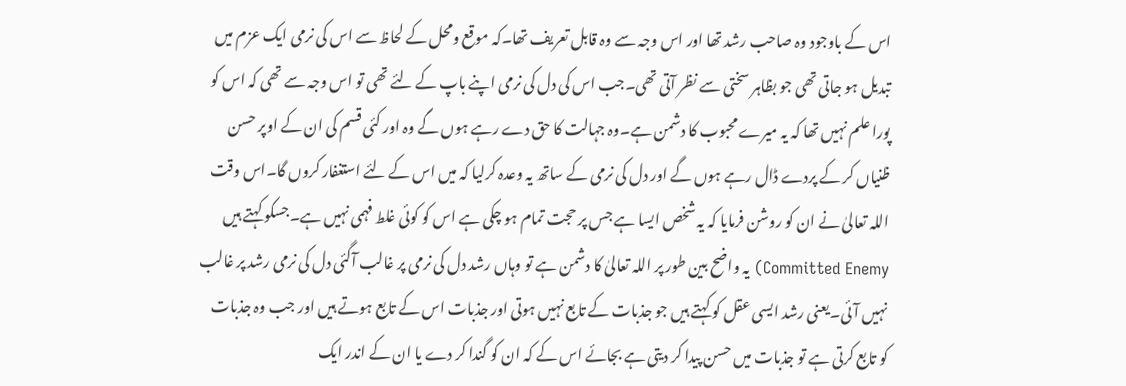اس کے باوجود وہ صاحب رشد تھا اور اس وجہ سے وہ قابل تعریف تھا۔کہ موقع ومحل کے لحاظ سے اس کی نرمی ایک عزم میں تبدیل ہو جاتی تھی جو بظاہر سختی سے نظر آتی تھی۔جب اس کی دل کی نرمی اپنے باپ کے لئے تھی تو اس وجہ سے تھی کہ اس کو پورا علم نہیں تھا کہ یہ میرے محبوب کا دشمن ہے۔وہ جہالت کا حق دے رہے ہوں گے وہ اور کئی قسم کی ان کے اوپر حسن ظنیاں کر کے پردے ڈال رہے ہوں گے اور دل کی نرمی کے ساتھ یہ وعدہ کرلیا کہ میں اس کے لئے استغفار کروں گا۔اس وقت اللہ تعالیٰ نے ان کو روشن فرمایا کہ یہ شخص ایسا ہے جس پر حجت تمام ہو چکی ہے اس کو کوئی غلط فہمی نہیں ہے۔جسکو کہتے ہیں Committed Enemy) یہ واضح بین طور پر اللہ تعالیٰ کا دشمن ہے تو وہاں رشد دل کی نرمی پر غالب آگئی دل کی نرمی رشد پر غالب نہیں آئی۔یعنی رشد ایسی عقل کو کہتے ہیں جو جذبات کے تابع نہیں ہوتی اور جذبات اس کے تابع ہوتے ہیں اور جب وہ جذبات کو تابع کرتی ہے تو جذبات میں حسن پیدا کر دیتی ہے بجائے اس کے کہ ان کو گندا کر دے یا ان کے اندر ایک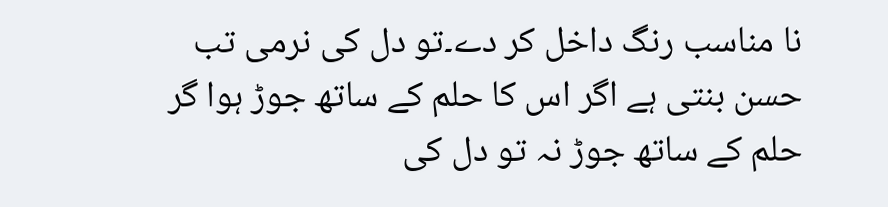نا مناسب رنگ داخل کر دے۔تو دل کی نرمی تب حسن بنتی ہے اگر اس کا حلم کے ساتھ جوڑ ہوا گر حلم کے ساتھ جوڑ نہ تو دل کی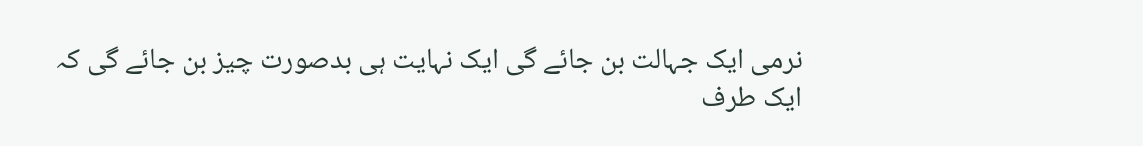نرمی ایک جہالت بن جائے گی ایک نہایت ہی بدصورت چیز بن جائے گی کہ ایک طرف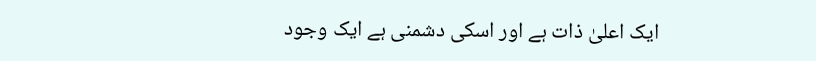ایک اعلیٰ ذات ہے اور اسکی دشمنی ہے ایک وجود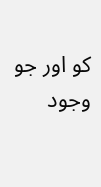کو اور جو وجود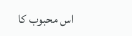اس محبوب کا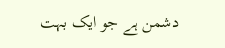دشمن ہے جو ایک بہت